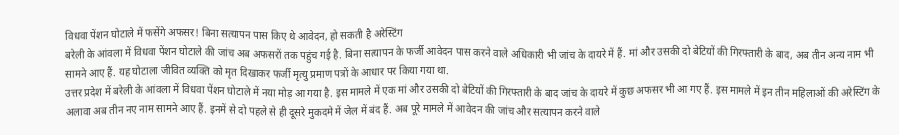विधवा पेंशन घोटाले में फसेंगे अफसर! बिना सत्यापन पास किए थे आवेदन, हो सकती है अरेस्टिंग
बरेली के आंवला में विधवा पेंशन घोटाले की जांच अब अफसरों तक पहुंच गई है. बिना सत्यापन के फर्जी आवेदन पास करने वाले अधिकारी भी जांच के दायरे में हैं. मां और उसकी दो बेटियों की गिरफ्तारी के बाद, अब तीन अन्य नाम भी सामने आए हैं. यह घोटाला जीवित व्यक्ति को मृत दिखाकर फर्जी मृत्यु प्रमाण पत्रों के आधार पर किया गया था.
उत्तर प्रदेश में बरेली के आंवला में विधवा पेंशन घोटाले में नया मोड़ आ गया है. इस मामले में एक मां और उसकी दो बेटियों की गिरफ्तारी के बाद जांच के दायरे में कुछ अफसर भी आ गए हैं. इस मामले में इन तीन महिलाओं की अरेस्टिंग के अलावा अब तीन नए नाम सामने आए हैं. इनमें से दो पहले से ही दूसरे मुकदमे में जेल में बंद हैं. अब पूरे मामले में आवेदन की जांच और सत्यापन करने वाले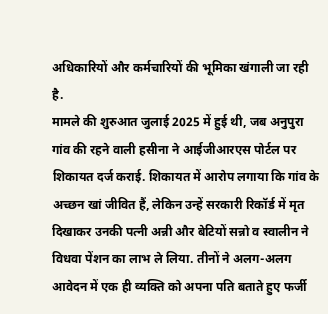अधिकारियों और कर्मचारियों की भूमिका खंगाली जा रही है.
मामले की शुरुआत जुलाई 2025 में हुई थी, जब अनुपुरा गांव की रहने वाली हसीना ने आईजीआरएस पोर्टल पर शिकायत दर्ज कराई. शिकायत में आरोप लगाया कि गांव के अच्छन खां जीवित हैं, लेकिन उन्हें सरकारी रिकॉर्ड में मृत दिखाकर उनकी पत्नी अन्नी और बेटियों सन्नो व स्वालीन ने विधवा पेंशन का लाभ ले लिया. तीनों ने अलग-अलग आवेदन में एक ही व्यक्ति को अपना पति बताते हुए फर्जी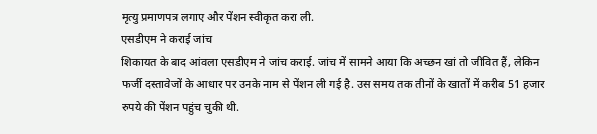मृत्यु प्रमाणपत्र लगाए और पेंशन स्वीकृत करा ली.
एसडीएम ने कराई जांच
शिकायत के बाद आंवला एसडीएम ने जांच कराई. जांच में सामने आया कि अच्छन खां तो जीवित हैं, लेकिन फर्जी दस्तावेजों के आधार पर उनके नाम से पेंशन ली गई है. उस समय तक तीनों के खातों में करीब 51 हजार रुपये की पेंशन पहुंच चुकी थी.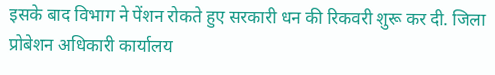इसके बाद विभाग ने पेंशन रोकते हुए सरकारी धन की रिकवरी शुरू कर दी. जिला प्रोबेशन अधिकारी कार्यालय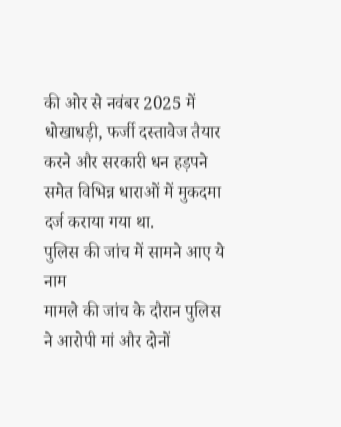की ओर से नवंबर 2025 में धोखाधड़ी, फर्जी दस्तावेज तैयार करने और सरकारी धन हड़पने समेत विभिन्न धाराओं में मुकदमा दर्ज कराया गया था.
पुलिस की जांच में सामने आए ये नाम
मामले की जांच के दौरान पुलिस ने आरोपी मां और दोनों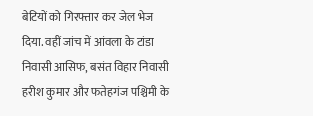बेटियों को गिरफ्तार कर जेल भेज दिया. वहीं जांच में आंवला के टांडा निवासी आसिफ, बसंत विहार निवासी हरीश कुमार और फतेहगंज पश्चिमी के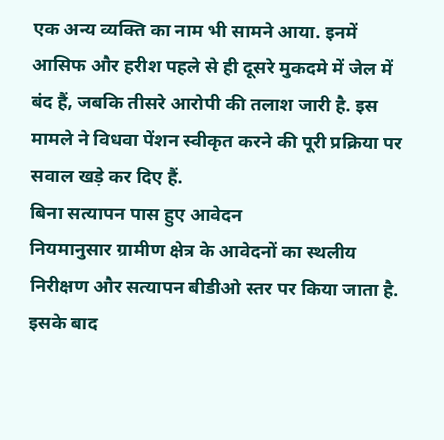एक अन्य व्यक्ति का नाम भी सामने आया. इनमें आसिफ और हरीश पहले से ही दूसरे मुकदमे में जेल में बंद हैं, जबकि तीसरे आरोपी की तलाश जारी है. इस मामले ने विधवा पेंशन स्वीकृत करने की पूरी प्रक्रिया पर सवाल खड़े कर दिए हैं.
बिना सत्यापन पास हुए आवेदन
नियमानुसार ग्रामीण क्षेत्र के आवेदनों का स्थलीय निरीक्षण और सत्यापन बीडीओ स्तर पर किया जाता है. इसके बाद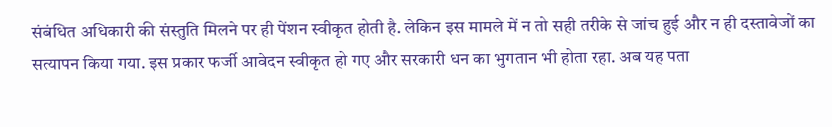संबंधित अधिकारी की संस्तुति मिलने पर ही पेंशन स्वीकृत होती है. लेकिन इस मामले में न तो सही तरीके से जांच हुई और न ही दस्तावेजों का सत्यापन किया गया. इस प्रकार फर्जी आवेदन स्वीकृत हो गए और सरकारी धन का भुगतान भी होता रहा. अब यह पता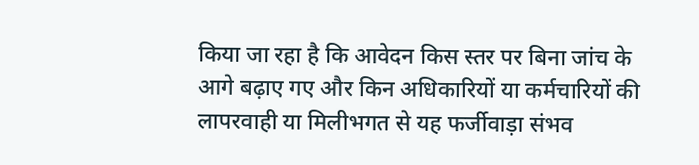किया जा रहा है कि आवेदन किस स्तर पर बिना जांच के आगे बढ़ाए गए और किन अधिकारियों या कर्मचारियों की लापरवाही या मिलीभगत से यह फर्जीवाड़ा संभव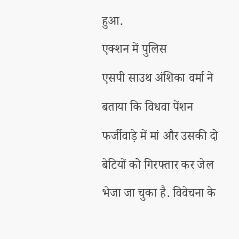हुआ.
एक्शन में पुलिस
एसपी साउथ अंशिका वर्मा ने बताया कि विधवा पेंशन फर्जीवाड़े में मां और उसकी दो बेटियों को गिरफ्तार कर जेल भेजा जा चुका है. विवेचना के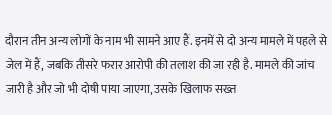दौरान तीन अन्य लोगों के नाम भी सामने आए हैं. इनमें से दो अन्य मामले में पहले से जेल में हैं, जबकि तीसरे फरार आरोपी की तलाश की जा रही है. मामले की जांच जारी है और जो भी दोषी पाया जाएगा, उसके खिलाफ सख्त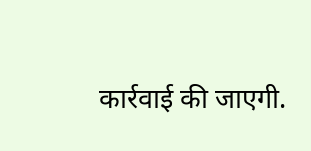कार्रवाई की जाएगी.